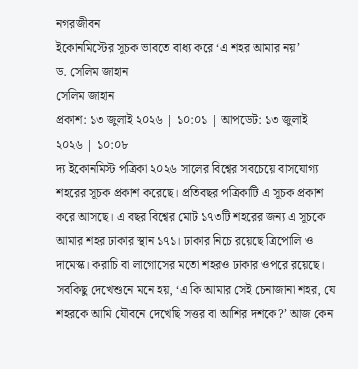নগরজীবন
ইকোনমিস্টের সূচক ভাবতে বাধ্য করে ‘এ শহর আমার নয়’
ড. সেলিম জাহান
সেলিম জাহান
প্রকাশ: ১৩ জুলাই ২০২৬ | ১০:০১ | আপডেট: ১৩ জুলাই ২০২৬ | ১০:০৮
দ্য ইকোনমিস্ট পত্রিকা ২০২৬ সালের বিশ্বের সবচেয়ে বাসযোগ্য শহরের সূচক প্রকাশ করেছে। প্রতিবছর পত্রিকাটি এ সূচক প্রকাশ করে আসছে। এ বছর বিশ্বের মোট ১৭৩টি শহরের জন্য এ সূচকে আমার শহর ঢাকার স্থান ১৭১। ঢাকার নিচে রয়েছে ত্রিপোলি ও দামেস্ক। করাচি বা লাগোসের মতো শহরও ঢাকার ওপরে রয়েছে। সবকিছু দেখেশুনে মনে হয়, ‘এ কি আমার সেই চেনাজানা শহর, যে শহরকে আমি যৌবনে দেখেছি সত্তর বা আশির দশকে?’ আজ কেন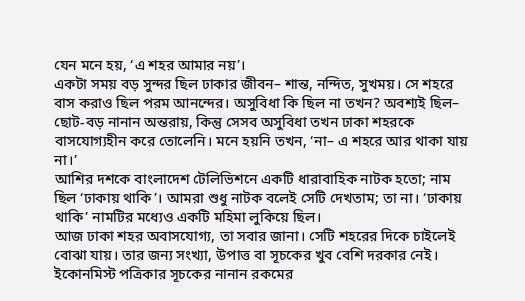যেন মনে হয়, ‘এ শহর আমার নয়’।
একটা সময় বড় সুন্দর ছিল ঢাকার জীবন– শান্ত, নন্দিত, সুখময়। সে শহরে বাস করাও ছিল পরম আনন্দের। অসুবিধা কি ছিল না তখন? অবশ্যই ছিল– ছোট-বড় নানান অন্তরায়, কিন্তু সেসব অসুবিধা তখন ঢাকা শহরকে বাসযোগ্যহীন করে তোলেনি। মনে হয়নি তখন, ‘না– এ শহরে আর থাকা যায় না।’
আশির দশকে বাংলাদেশ টেলিভিশনে একটি ধারাবাহিক নাটক হতো; নাম ছিল ‘ঢাকায় থাকি’। আমরা শুধু নাটক বলেই সেটি দেখতাম; তা না। ‘ঢাকায় থাকি’ নামটির মধ্যেও একটি মহিমা লুকিয়ে ছিল।
আজ ঢাকা শহর অবাসযোগ্য, তা সবার জানা। সেটি শহরের দিকে চাইলেই বোঝা যায়। তার জন্য সংখ্যা, উপাত্ত বা সূচকের খুব বেশি দরকার নেই। ইকোনমিস্ট পত্রিকার সূচকের নানান রকমের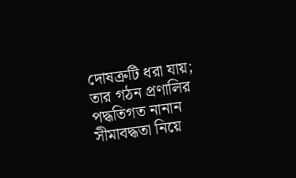দোষত্রুটি ধরা যায়; তার গঠন প্রণালির পদ্ধতিগত নানান সীমাবদ্ধতা নিয়ে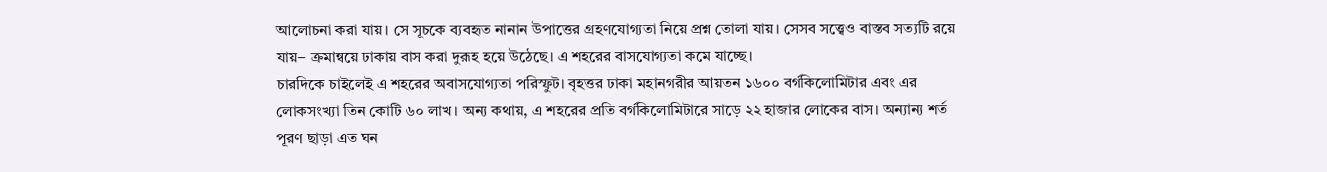আলোচনা করা যায়। সে সূচকে ব্যবহৃত নানান উপাত্তের গ্রহণযোগ্যতা নিয়ে প্রশ্ন তোলা যায়। সেসব সত্ত্বেও বাস্তব সত্যটি রয়ে যায়– ক্রমান্বয়ে ঢাকায় বাস করা দুরূহ হয়ে উঠেছে। এ শহরের বাসযোগ্যতা কমে যাচ্ছে।
চারদিকে চাইলেই এ শহরের অবাসযোগ্যতা পরিস্ফুট। বৃহত্তর ঢাকা মহানগরীর আয়তন ১৬০০ বর্গকিলোমিটার এবং এর লোকসংখ্যা তিন কোটি ৬০ লাখ। অন্য কথায়, এ শহরের প্রতি বর্গকিলোমিটারে সাড়ে ২২ হাজার লোকের বাস। অন্যান্য শর্ত পূরণ ছাড়া এত ঘন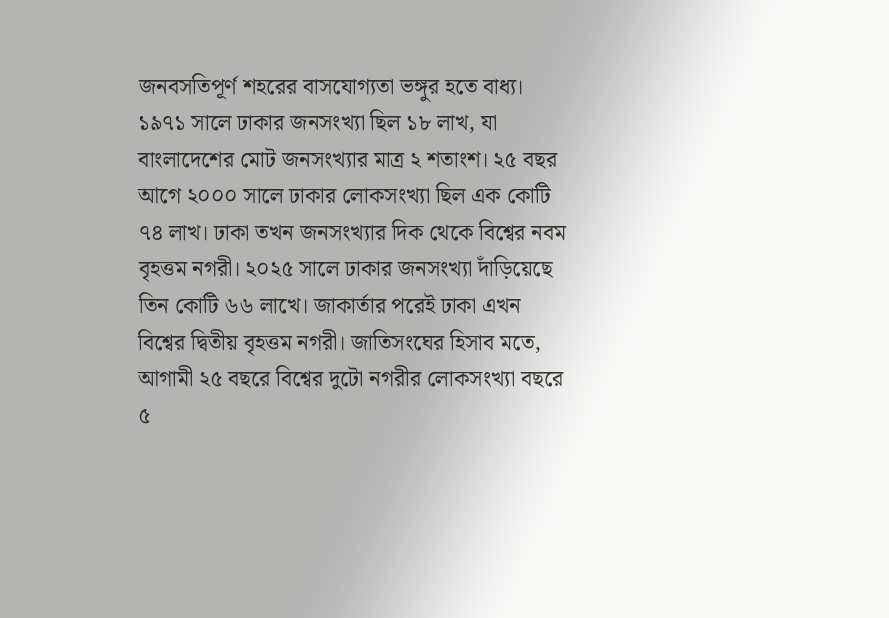জনবসতিপূর্ণ শহরের বাসযোগ্যতা ভঙ্গুর হতে বাধ্য।
১৯৭১ সালে ঢাকার জনসংখ্যা ছিল ১৮ লাখ, যা বাংলাদেশের মোট জনসংখ্যার মাত্র ২ শতাংশ। ২৫ বছর আগে ২০০০ সালে ঢাকার লোকসংখ্যা ছিল এক কোটি ৭৪ লাখ। ঢাকা তখন জনসংখ্যার দিক থেকে বিশ্বের নবম বৃহত্তম নগরী। ২০২৫ সালে ঢাকার জনসংখ্যা দাঁড়িয়েছে তিন কোটি ৬৬ লাখে। জাকার্তার পরেই ঢাকা এখন বিশ্বের দ্বিতীয় বৃহত্তম নগরী। জাতিসংঘের হিসাব মতে, আগামী ২৫ বছরে বিশ্বের দুটো নগরীর লোকসংখ্যা বছরে ৫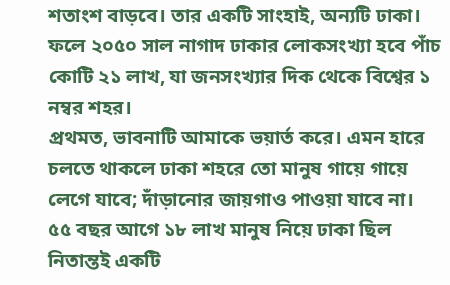শতাংশ বাড়বে। তার একটি সাংহাই, অন্যটি ঢাকা। ফলে ২০৫০ সাল নাগাদ ঢাকার লোকসংখ্যা হবে পাঁচ কোটি ২১ লাখ, যা জনসংখ্যার দিক থেকে বিশ্বের ১ নম্বর শহর।
প্রথমত, ভাবনাটি আমাকে ভয়ার্ত করে। এমন হারে চলতে থাকলে ঢাকা শহরে তো মানুষ গায়ে গায়ে লেগে যাবে; দাঁড়ানোর জায়গাও পাওয়া যাবে না। ৫৫ বছর আগে ১৮ লাখ মানুষ নিয়ে ঢাকা ছিল নিতান্তই একটি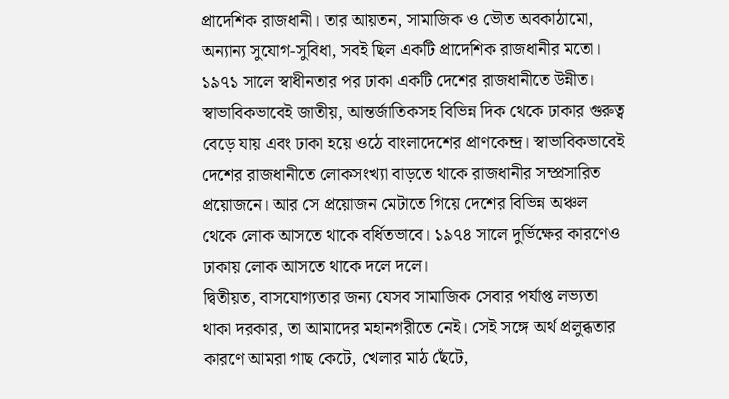প্রাদেশিক রাজধানী। তার আয়তন, সামাজিক ও ভৌত অবকাঠামো, অন্যান্য সুযোগ-সুবিধা, সবই ছিল একটি প্রাদেশিক রাজধানীর মতো। ১৯৭১ সালে স্বাধীনতার পর ঢাকা একটি দেশের রাজধানীতে উন্নীত। স্বাভাবিকভাবেই জাতীয়, আন্তর্জাতিকসহ বিভিন্ন দিক থেকে ঢাকার গুরুত্ব বেড়ে যায় এবং ঢাকা হয়ে ওঠে বাংলাদেশের প্রাণকেন্দ্র। স্বাভাবিকভাবেই দেশের রাজধানীতে লোকসংখ্যা বাড়তে থাকে রাজধানীর সম্প্রসারিত প্রয়োজনে। আর সে প্রয়োজন মেটাতে গিয়ে দেশের বিভিন্ন অঞ্চল থেকে লোক আসতে থাকে বর্ধিতভাবে। ১৯৭৪ সালে দুর্ভিক্ষের কারণেও ঢাকায় লোক আসতে থাকে দলে দলে।
দ্বিতীয়ত, বাসযোগ্যতার জন্য যেসব সামাজিক সেবার পর্যাপ্ত লভ্যতা থাকা দরকার, তা আমাদের মহানগরীতে নেই। সেই সঙ্গে অর্থ প্রলুব্ধতার কারণে আমরা গাছ কেটে, খেলার মাঠ ছেঁটে,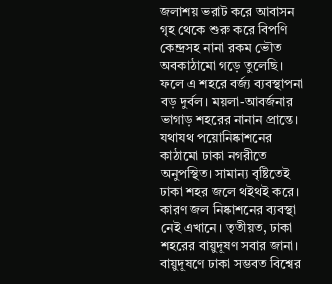জলাশয় ভরাট করে আবাসন গৃহ থেকে শুরু করে বিপণি কেন্দ্রসহ নানা রকম ভৌত অবকাঠামো গড়ে তুলেছি। ফলে এ শহরে বর্জ্য ব্যবস্থাপনা বড় দুর্বল। ময়লা-আবর্জনার ভাগাড় শহরের নানান প্রান্তে। যথাযথ পয়োনিষ্কাশনের কাঠামো ঢাকা নগরীতে অনুপস্থিত। সামান্য বৃষ্টিতেই ঢাকা শহর জলে থইথই করে। কারণ জল নিষ্কাশনের ব্যবস্থা নেই এখানে। তৃতীয়ত, ঢাকা শহরের বায়ুদূষণ সবার জানা। বায়ুদূষণে ঢাকা সম্ভবত বিশ্বের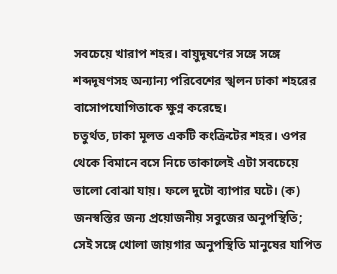সবচেয়ে খারাপ শহর। বায়ুদূষণের সঙ্গে সঙ্গে শব্দদূষণসহ অন্যান্য পরিবেশের স্খলন ঢাকা শহরের বাসোপযোগিতাকে ক্ষুণ্ন করেছে।
চতুর্থত, ঢাকা মূলত একটি কংক্রিটের শহর। ওপর থেকে বিমানে বসে নিচে তাকালেই এটা সবচেয়ে ভালো বোঝা যায়। ফলে দুটো ব্যাপার ঘটে। (ক) জনস্বস্তির জন্য প্রয়োজনীয় সবুজের অনুপস্থিতি; সেই সঙ্গে খোলা জায়গার অনুপস্থিতি মানুষের যাপিত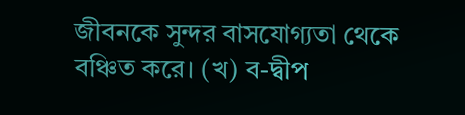জীবনকে সুন্দর বাসযোগ্যতা থেকে বঞ্চিত করে। (খ) ব-দ্বীপ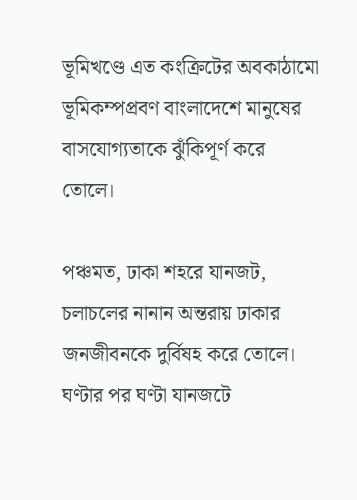ভূমিখণ্ডে এত কংক্রিটের অবকাঠামো ভূমিকম্পপ্রবণ বাংলাদেশে মানুষের বাসযোগ্যতাকে ঝুঁকিপূর্ণ করে তোলে।

পঞ্চমত, ঢাকা শহরে যানজট, চলাচলের নানান অন্তরায় ঢাকার জনজীবনকে দুর্বিষহ করে তোলে। ঘণ্টার পর ঘণ্টা যানজটে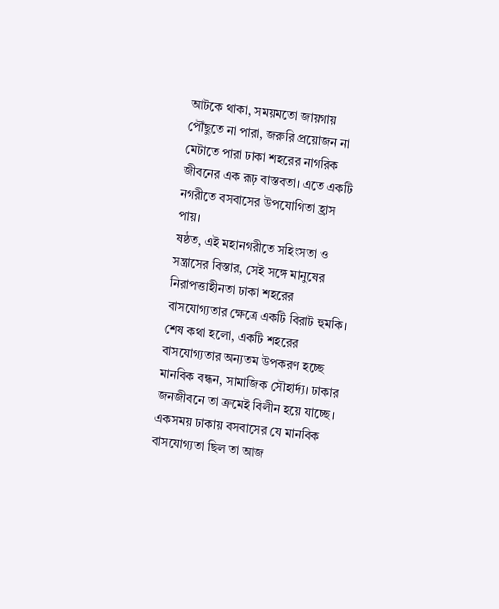আটকে থাকা, সময়মতো জায়গায় পৌঁছুতে না পারা, জরুরি প্রয়োজন না মেটাতে পারা ঢাকা শহরের নাগরিক জীবনের এক রূঢ় বাস্তবতা। এতে একটি নগরীতে বসবাসের উপযোগিতা হ্রাস পায়।
ষষ্ঠত, এই মহানগরীতে সহিংসতা ও সন্ত্রাসের বিস্তার, সেই সঙ্গে মানুষের নিরাপত্তাহীনতা ঢাকা শহরের বাসযোগ্যতার ক্ষেত্রে একটি বিরাট হুমকি। শেষ কথা হলো, একটি শহরের বাসযোগ্যতার অন্যতম উপকরণ হচ্ছে মানবিক বন্ধন, সামাজিক সৌহার্দ্য। ঢাকার জনজীবনে তা ক্রমেই বিলীন হয়ে যাচ্ছে। একসময় ঢাকায় বসবাসের যে মানবিক বাসযোগ্যতা ছিল তা আজ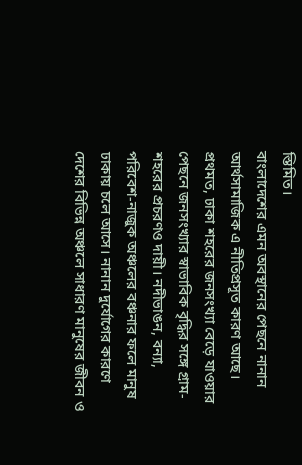স্তিমিত।
বাংলাদেশের এমন অবস্থানের পেছনে নানান আর্থসামাজিক এ নীতিপ্রসূত কারণ আছে। প্রথমত, ঢাকা শহরের জনসংখ্যা বেড়ে যাওয়ার পেছনে জনসংখ্যার স্বাভাবিক বৃদ্ধির সঙ্গে গ্রাম-শহরের প্রচরণও দায়ী। নদীভাঙন, বন্যা, পরিবেশ-নাজুক অঞ্চলের বঞ্চনার ফলে মানুষ ঢাকায় চলে আসে। নানান দুর্যোগের কারণে দেশের বিভিন্ন অঞ্চলে সাধারণ মানুষের জীবন ও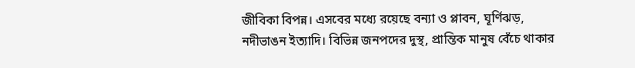জীবিকা বিপন্ন। এসবের মধ্যে রয়েছে বন্যা ও প্লাবন, ঘূর্ণিঝড়, নদীভাঙন ইত্যাদি। বিভিন্ন জনপদের দুস্থ, প্রান্তিক মানুষ বেঁচে থাকার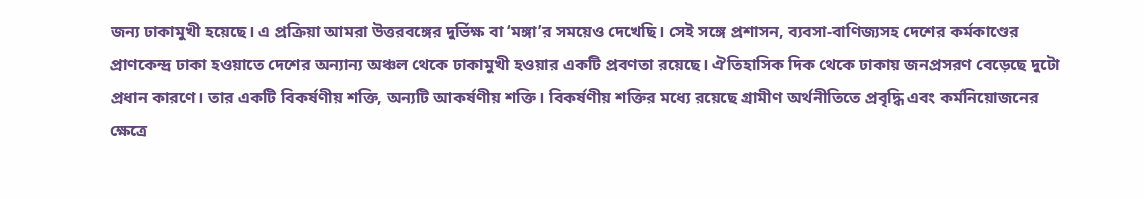জন্য ঢাকামুখী হয়েছে। এ প্রক্রিয়া আমরা উত্তরবঙ্গের দুর্ভিক্ষ বা ‘মঙ্গা’র সময়েও দেখেছি। সেই সঙ্গে প্রশাসন, ব্যবসা-বাণিজ্যসহ দেশের কর্মকাণ্ডের প্রাণকেন্দ্র ঢাকা হওয়াতে দেশের অন্যান্য অঞ্চল থেকে ঢাকামুখী হওয়ার একটি প্রবণতা রয়েছে। ঐতিহাসিক দিক থেকে ঢাকায় জনপ্রসরণ বেড়েছে দুটো প্রধান কারণে। তার একটি বিকর্ষণীয় শক্তি, অন্যটি আকর্ষণীয় শক্তি। বিকর্ষণীয় শক্তির মধ্যে রয়েছে গ্রামীণ অর্থনীতিতে প্রবৃদ্ধি এবং কর্মনিয়োজনের ক্ষেত্রে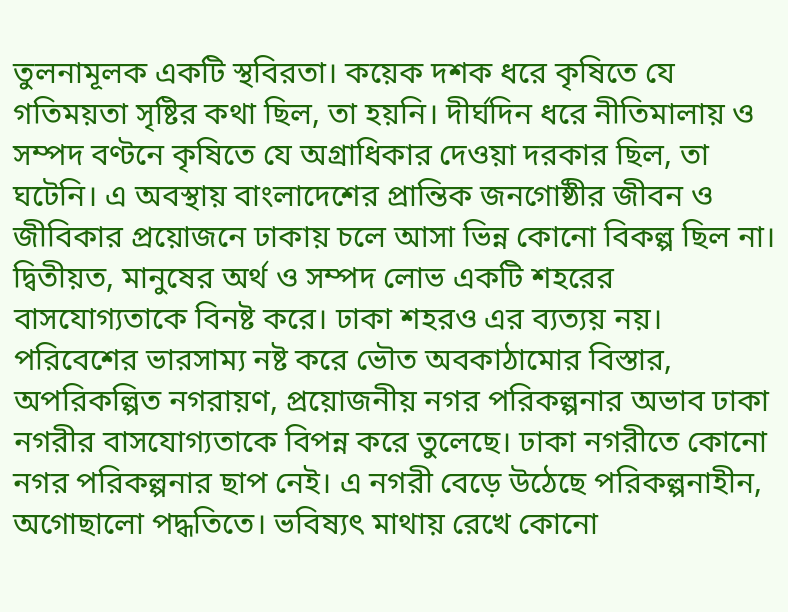তুলনামূলক একটি স্থবিরতা। কয়েক দশক ধরে কৃষিতে যে গতিময়তা সৃষ্টির কথা ছিল, তা হয়নি। দীর্ঘদিন ধরে নীতিমালায় ও সম্পদ বণ্টনে কৃষিতে যে অগ্রাধিকার দেওয়া দরকার ছিল, তা ঘটেনি। এ অবস্থায় বাংলাদেশের প্রান্তিক জনগোষ্ঠীর জীবন ও জীবিকার প্রয়োজনে ঢাকায় চলে আসা ভিন্ন কোনো বিকল্প ছিল না।
দ্বিতীয়ত, মানুষের অর্থ ও সম্পদ লোভ একটি শহরের বাসযোগ্যতাকে বিনষ্ট করে। ঢাকা শহরও এর ব্যত্যয় নয়।
পরিবেশের ভারসাম্য নষ্ট করে ভৌত অবকাঠামোর বিস্তার, অপরিকল্পিত নগরায়ণ, প্রয়োজনীয় নগর পরিকল্পনার অভাব ঢাকা নগরীর বাসযোগ্যতাকে বিপন্ন করে তুলেছে। ঢাকা নগরীতে কোনো নগর পরিকল্পনার ছাপ নেই। এ নগরী বেড়ে উঠেছে পরিকল্পনাহীন, অগোছালো পদ্ধতিতে। ভবিষ্যৎ মাথায় রেখে কোনো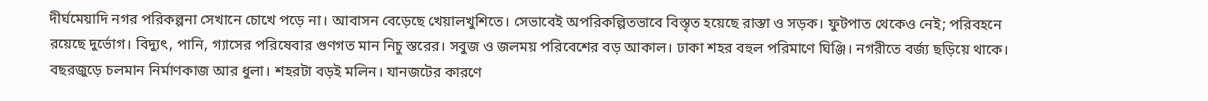দীর্ঘমেয়াদি নগর পরিকল্পনা সেখানে চোখে পড়ে না। আবাসন বেড়েছে খেয়ালখুশিতে। সেভাবেই অপরিকল্পিতভাবে বিস্তৃত হয়েছে রাস্তা ও সড়ক। ফুটপাত থেকেও নেই; পরিবহনে রয়েছে দুর্ভোগ। বিদ্যুৎ, পানি, গ্যাসের পরিষেবার গুণগত মান নিচু স্তরের। সবুজ ও জলময় পরিবেশের বড় আকাল। ঢাকা শহর বহুল পরিমাণে ঘিঞ্জি। নগরীতে বর্জ্য ছড়িয়ে থাকে। বছরজুড়ে চলমান নির্মাণকাজ আর ধুলা। শহরটা বড়ই মলিন। যানজটের কারণে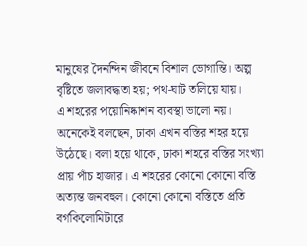মানুষের দৈনন্দিন জীবনে বিশাল ভোগান্তি। অল্প বৃষ্টিতে জলাবদ্ধতা হয়; পথ-ঘাট তলিয়ে যায়।
এ শহরের পয়োনিষ্কাশন ব্যবস্থা ভালো নয়। অনেকেই বলছেন, ঢাকা এখন বস্তির শহর হয়ে উঠেছে। বলা হয়ে থাকে, ঢাকা শহরে বস্তির সংখ্যা প্রায় পাঁচ হাজার। এ শহরের কোনো কোনো বস্তি অত্যন্ত জনবহুল। কোনো কোনো বস্তিতে প্রতি বর্গকিলোমিটারে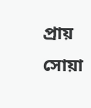প্রায় সোয়া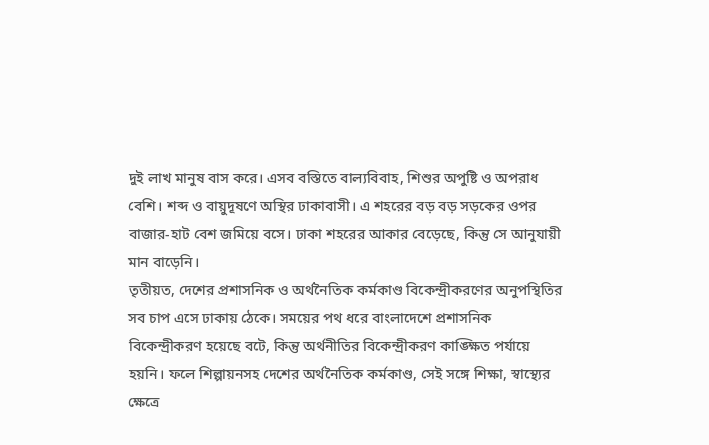দুই লাখ মানুষ বাস করে। এসব বস্তিতে বাল্যবিবাহ, শিশুর অপুষ্টি ও অপরাধ বেশি। শব্দ ও বায়ুদূষণে অস্থির ঢাকাবাসী। এ শহরের বড় বড় সড়কের ওপর বাজার-হাট বেশ জমিয়ে বসে। ঢাকা শহরের আকার বেড়েছে, কিন্তু সে আনুযায়ী মান বাড়েনি।
তৃতীয়ত, দেশের প্রশাসনিক ও অর্থনৈতিক কর্মকাণ্ড বিকেন্দ্রীকরণের অনুপস্থিতির সব চাপ এসে ঢাকায় ঠেকে। সময়ের পথ ধরে বাংলাদেশে প্রশাসনিক বিকেন্দ্রীকরণ হয়েছে বটে, কিন্তু অর্থনীতির বিকেন্দ্রীকরণ কাঙ্ক্ষিত পর্যায়ে হয়নি। ফলে শিল্পায়নসহ দেশের অর্থনৈতিক কর্মকাণ্ড, সেই সঙ্গে শিক্ষা, স্বাস্থ্যের ক্ষেত্রে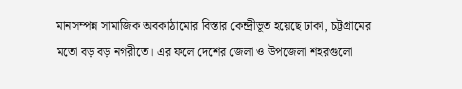মানসম্পন্ন সামাজিক অবকাঠামোর বিস্তার কেন্দ্রীভূত হয়েছে ঢাকা, চট্টগ্রামের মতো বড় বড় নগরীতে। এর ফলে দেশের জেলা ও উপজেলা শহরগুলো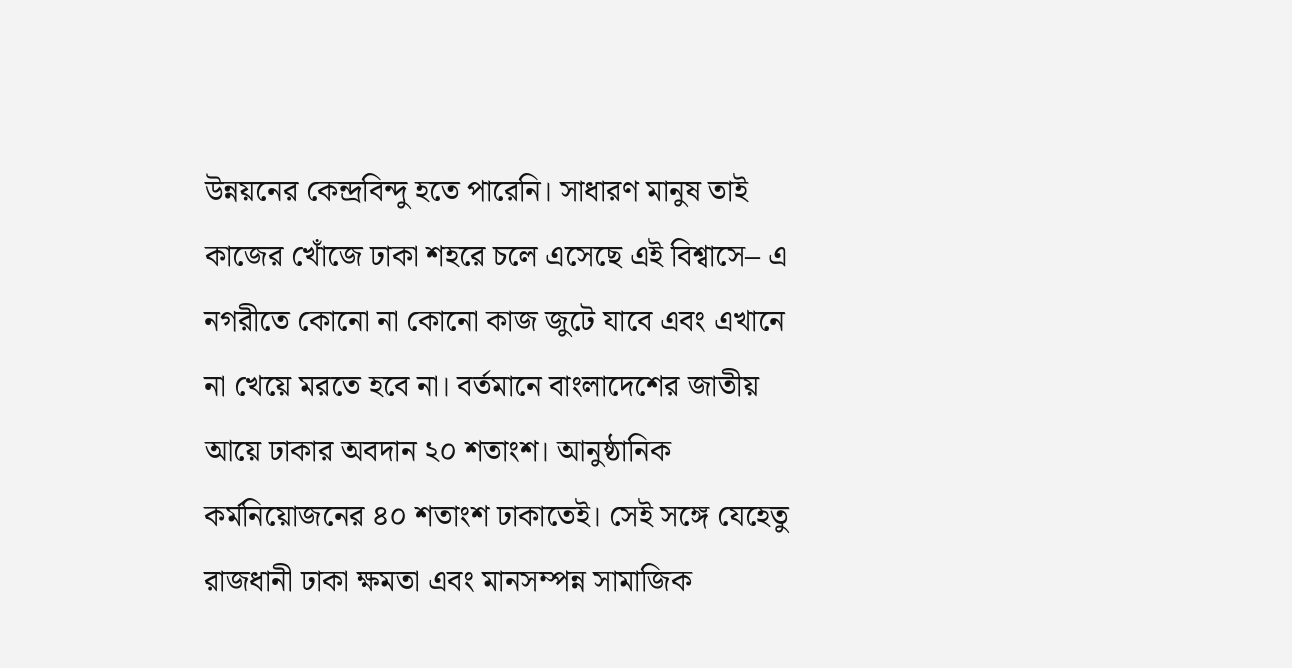উন্নয়নের কেন্দ্রবিন্দু হতে পারেনি। সাধারণ মানুষ তাই কাজের খোঁজে ঢাকা শহরে চলে এসেছে এই বিশ্বাসে– এ নগরীতে কোনো না কোনো কাজ জুটে যাবে এবং এখানে না খেয়ে মরতে হবে না। বর্তমানে বাংলাদেশের জাতীয় আয়ে ঢাকার অবদান ২০ শতাংশ। আনুষ্ঠানিক কর্মনিয়োজনের ৪০ শতাংশ ঢাকাতেই। সেই সঙ্গে যেহেতু রাজধানী ঢাকা ক্ষমতা এবং মানসম্পন্ন সামাজিক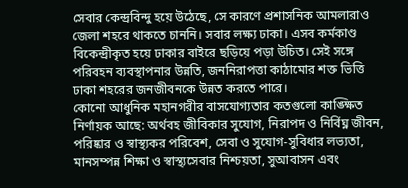সেবার কেন্দ্রবিন্দু হয়ে উঠেছে, সে কারণে প্রশাসনিক আমলারাও জেলা শহরে থাকতে চাননি। সবার লক্ষ্য ঢাকা। এসব কর্মকাণ্ড বিকেন্দ্রীকৃত হয়ে ঢাকার বাইরে ছড়িয়ে পড়া উচিত। সেই সঙ্গে পরিবহন ব্যবস্থাপনার উন্নতি, জননিরাপত্তা কাঠামোর শক্ত ভিত্তি ঢাকা শহরের জনজীবনকে উন্নত করতে পারে।
কোনো আধুনিক মহানগরীর বাসযোগ্যতার কতগুলো কাঙ্ক্ষিত নির্ণায়ক আছে: অর্থবহ জীবিকার সুযোগ, নিরাপদ ও নির্বিঘ্ন জীবন, পরিষ্কার ও স্বাস্থ্যকর পরিবেশ, সেবা ও সুযোগ-সুবিধার লভ্যতা, মানসম্পন্ন শিক্ষা ও স্বাস্থ্যসেবার নিশ্চয়তা, সুআবাসন এবং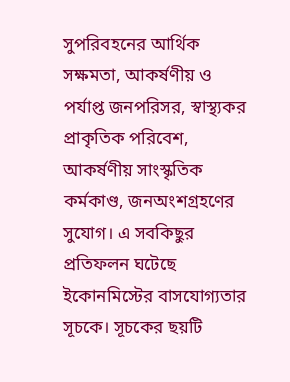সুপরিবহনের আর্থিক সক্ষমতা, আকর্ষণীয় ও পর্যাপ্ত জনপরিসর, স্বাস্থ্যকর প্রাকৃতিক পরিবেশ, আকর্ষণীয় সাংস্কৃতিক কর্মকাণ্ড, জনঅংশগ্রহণের সুযোগ। এ সবকিছুর প্রতিফলন ঘটেছে ইকোনমিস্টের বাসযোগ্যতার সূচকে। সূচকের ছয়টি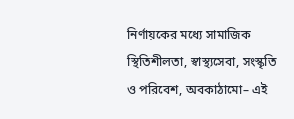নির্ণায়কের মধ্যে সামাজিক স্থিতিশীলতা, স্বাস্থ্যসেবা, সংস্কৃতি ও পরিবেশ, অবকাঠামো– এই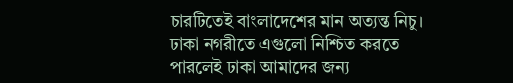চারটিতেই বাংলাদেশের মান অত্যন্ত নিচু। ঢাকা নগরীতে এগুলো নিশ্চিত করতে পারলেই ঢাকা আমাদের জন্য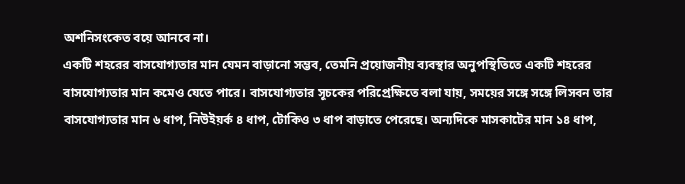অশনিসংকেত বয়ে আনবে না।
একটি শহরের বাসযোগ্যতার মান যেমন বাড়ানো সম্ভব, তেমনি প্রয়োজনীয় ব্যবস্থার অনুপস্থিতিতে একটি শহরের বাসযোগ্যতার মান কমেও যেতে পারে। বাসযোগ্যতার সূচকের পরিপ্রেক্ষিতে বলা যায়, সময়ের সঙ্গে সঙ্গে লিসবন তার বাসযোগ্যতার মান ৬ ধাপ, নিউইয়র্ক ৪ ধাপ, টোকিও ৩ ধাপ বাড়াতে পেরেছে। অন্যদিকে মাসকাটের মান ১৪ ধাপ,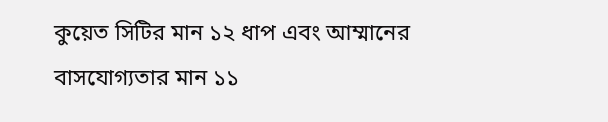কুয়েত সিটির মান ১২ ধাপ এবং আম্মানের বাসযোগ্যতার মান ১১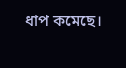ধাপ কমেছে।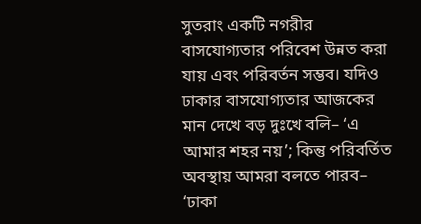সুতরাং একটি নগরীর বাসযোগ্যতার পরিবেশ উন্নত করা যায় এবং পরিবর্তন সম্ভব। যদিও ঢাকার বাসযোগ্যতার আজকের মান দেখে বড় দুঃখে বলি– ‘এ আমার শহর নয়’; কিন্তু পরিবর্তিত অবস্থায় আমরা বলতে পারব– ‘ঢাকা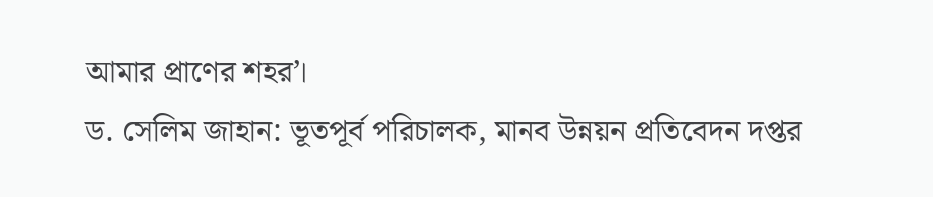আমার প্রাণের শহর’।
ড. সেলিম জাহান: ভূতপূর্ব পরিচালক, মানব উন্নয়ন প্রতিবেদন দপ্তর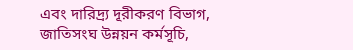এবং দারিদ্র্য দূরীকরণ বিভাগ, জাতিসংঘ উন্নয়ন কর্মসূচি,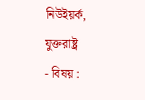নিউইয়র্ক, যুক্তরাষ্ট্র
- বিষয় :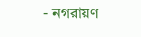- নগরায়ণ